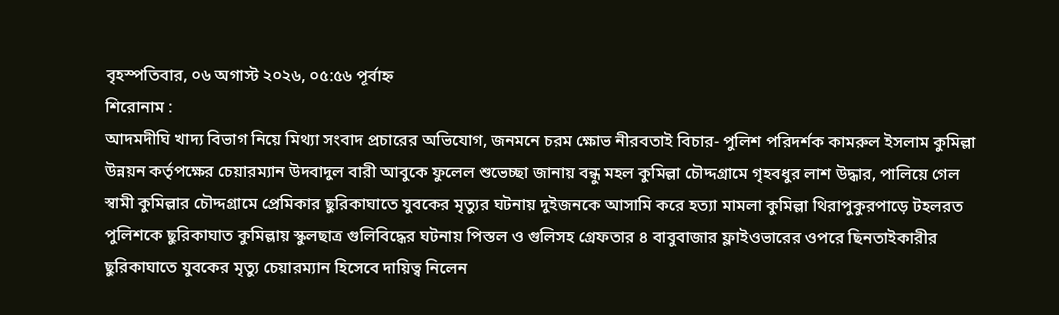বৃহস্পতিবার, ০৬ অগাস্ট ২০২৬, ০৫:৫৬ পূর্বাহ্ন
শিরোনাম :
আদমদীঘি খাদ্য বিভাগ নিয়ে মিথ্যা সংবাদ প্রচারের অভিযোগ, জনমনে চরম ক্ষোভ নীরবতাই বিচার- পুলিশ পরিদর্শক কামরুল ইসলাম কুমিল্লা উন্নয়ন কর্তৃপক্ষের চেয়ারম্যান উদবাদুল বারী আবুকে ফুলেল শুভেচ্ছা জানায় বন্ধু মহল কুমিল্লা চৌদ্দগ্রামে গৃহবধুর লাশ উদ্ধার, পালিয়ে গেল স্বামী কুমিল্লার চৌদ্দগ্রামে প্রেমিকার ছুরিকাঘাতে যুবকের মৃত্যুর ঘটনায় দুইজনকে আসামি করে হত্যা মামলা কুমিল্লা থিরাপুকুরপাড়ে টহলরত পুলিশকে ছুরিকাঘাত কুমিল্লায় স্কুলছাত্র গুলিবিদ্ধের ঘটনায় পিস্তল ও গুলিসহ গ্রেফতার ৪ বাবুবাজার ফ্লাইওভারের ওপরে ছিনতাইকারীর ছুরিকাঘাতে যুবকের মৃত্যু চেয়ারম্যান হিসেবে দায়িত্ব নিলেন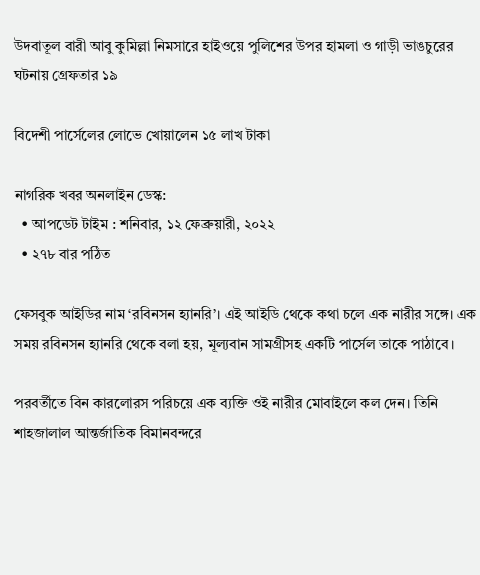উদবাতূল বারী আবু কুমিল্লা নিমসারে হাইওয়ে পুলিশের উপর হামলা ও গাড়ী ভাঙচুরের ঘটনায় গ্রেফতার ১৯

বিদেশী পা‌র্সে‌লের লো‌ভে খোয়া‌লেন ১৫ লাখ টাকা

নাগ‌রিক খবর অনলাইন ডেস্ক:
  • আপডেট টাইম : শনিবার, ১২ ফেব্রুয়ারী, ২০২২
  • ২৭৮ বার পঠিত

ফেসবুক আইডির নাম ‘রবিনসন হ্যানরি’। এই আইডি থেকে কথা চলে এক নারীর সঙ্গে। এক সময় রবিনসন হ্যানরি থেকে বলা হয়, মূল্যবান সামগ্রীসহ একটি পার্সেল তাকে পাঠাবে।

পরবর্তীতে বিন কারলোরস পরিচয়ে এক ব্যক্তি ওই নারীর মোবাইলে কল দেন। তিনি শাহজালাল আন্তর্জাতিক বিমানবন্দরে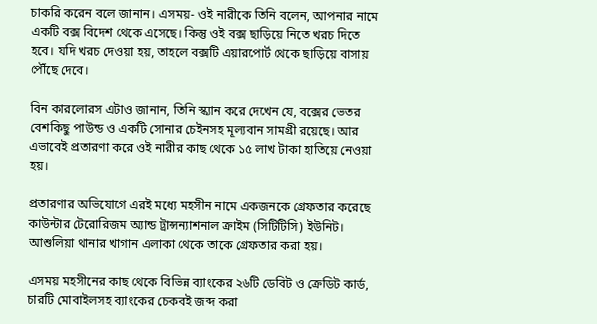চাকরি করেন বলে জানান। এসময়- ওই নারীকে তিনি বলেন, আপনার নামে একটি বক্স বিদেশ থেকে এসেছে। কিন্তু ওই বক্স ছাড়িয়ে নিতে খরচ দিতে হবে। যদি খরচ দেওয়া হয়, তাহলে বক্সটি এয়ারপোর্ট থেকে ছাড়িয়ে বাসায় পৌঁছে দেবে।

বিন কারলোরস এটাও জানান, তিনি স্ক্যান করে দেখেন যে, বক্সের ভেতর বেশকিছু পাউন্ড ও একটি সোনার চেইনসহ মূল্যবান সামগ্রী রয়েছে। আর এভাবেই প্রতারণা করে ওই নারীর কাছ থেকে ১৫ লাখ টাকা হাতিয়ে নেওয়া হয়।

প্রতারণার অভিযোগে এরই মধ্যে মহসীন নামে একজনকে গ্রেফতার করেছে কাউন্টার টেরোরিজম অ্যান্ড ট্রান্সন্যাশনাল ক্রাইম (সিটিটিসি) ইউনিট। আশুলিয়া থানার খাগান এলাকা থেকে তাকে গ্রেফতার করা হয়।

এসময় মহসীনের কাছ থেকে বিভিন্ন ব্যাংকের ২৬টি ডেবিট ও ক্রেডিট কার্ড, চারটি মোবাইলসহ ব্যাংকের চেকবই জব্দ করা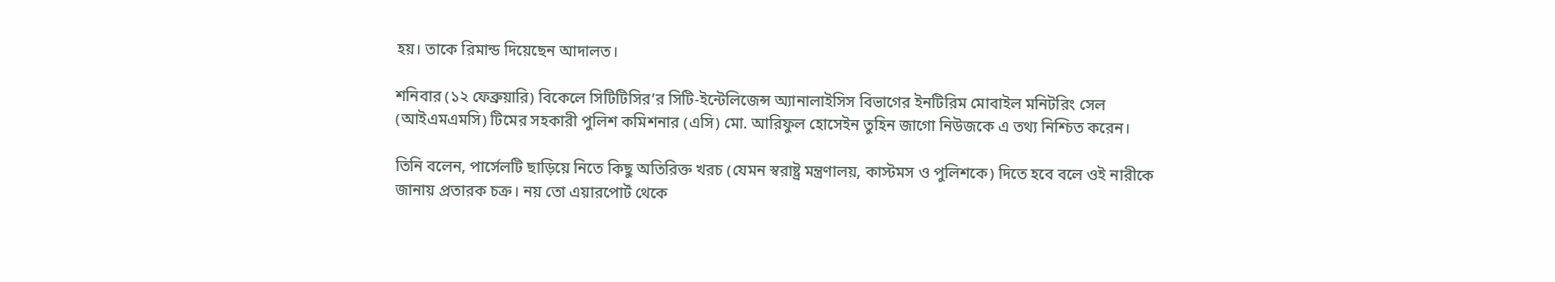হয়। তাকে রিমান্ড দিয়েছেন আদালত।

শনিবার (১২ ফেব্রুয়ারি) বিকেলে সিটিটিসির’র সিটি-ইন্টেলিজেন্স অ্যানালাইসিস বিভাগের ইনটিরিম মোবাইল মনিটরিং সেল (আইএমএমসি) টিমের সহকারী পুলিশ কমিশনার (এসি) মো. আরিফুল হোসেইন তুহিন জাগো নিউজকে এ তথ্য নিশ্চিত করেন।

তিনি বলেন, পার্সেলটি ছাড়িয়ে নিতে কিছু অতিরিক্ত খরচ (যেমন স্বরাষ্ট্র মন্ত্রণালয়, কাস্টমস ও পুলিশকে) দিতে হবে বলে ওই নারীকে জানায় প্রতারক চক্র। নয় তো এয়ারপোর্ট থেকে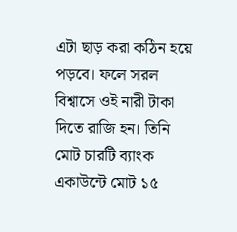এটা ছাড় করা কঠিন হয়ে পড়বে। ফলে সরল বিশ্বাসে ওই নারী টাকা দিতে রাজি হন। তিনি মোট চারটি ব্যাংক একাউন্টে মোট ১৫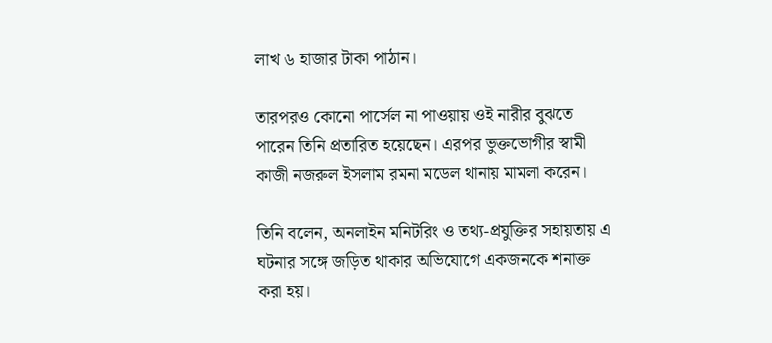লাখ ৬ হাজার টাকা পাঠান।

তারপরও কোনো পার্সেল না পাওয়ায় ওই নারীর বুঝতে পারেন তিনি প্রতারিত হয়েছেন। এরপর ভুক্তভোগীর স্বামী কাজী নজরুল ইসলাম রমনা মডেল থানায় মামলা করেন।

তিনি বলেন, অনলাইন মনিটরিং ও তথ্য-প্রযুক্তির সহায়তায় এ ঘটনার সঙ্গে জড়িত থাকার অভিযোগে একজনকে শনাক্ত করা হয়।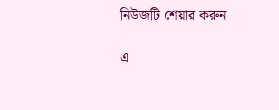নিউজটি শেয়ার করুন

এ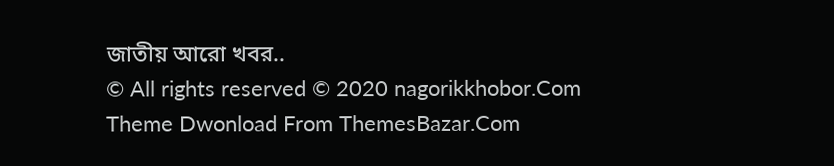জাতীয় আরো খবর..
© All rights reserved © 2020 nagorikkhobor.Com
Theme Dwonload From ThemesBazar.Com